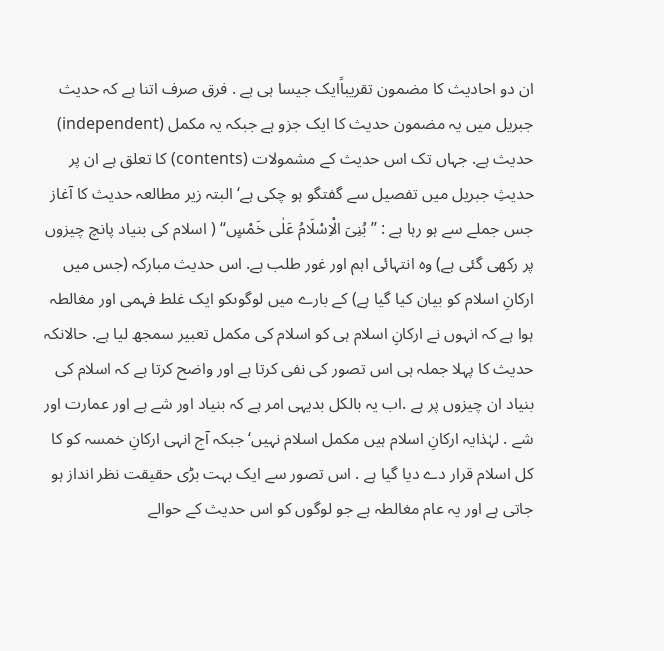ان دو احادیث کا مضمون تقریباًایک جیسا ہی ہے . فرق صرف اتنا ہے کہ حدیث جبریل میں یہ مضمون حدیث کا ایک جزو ہے جبکہ یہ مکمل (independent) حدیث ہے. جہاں تک اس حدیث کے مشمولات (contents) کا تعلق ہے ان پر حدیثِ جبریل میں تفصیل سے گفتگو ہو چکی ہے‘ البتہ زیر مطالعہ حدیث کا آغاز جس جملے سے ہو رہا ہے : ’’ بُنِیَ الْاِسْلَامُ عَلٰی خَمْسٍ‘‘ ( اسلام کی بنیاد پانچ چیزوں پر رکھی گئی ہے) وہ انتہائی اہم اور غور طلب ہے. اس حدیث مبارکہ (جس میں ارکانِ اسلام کو بیان کیا گیا ہے) کے بارے میں لوگوںکو ایک غلط فہمی اور مغالطہ ہوا ہے کہ انہوں نے ارکانِ اسلام ہی کو اسلام کی مکمل تعبیر سمجھ لیا ہے. حالانکہ حدیث کا پہلا جملہ ہی اس تصور کی نفی کرتا ہے اور واضح کرتا ہے کہ اسلام کی بنیاد ان چیزوں پر ہے .اب یہ بالکل بدیہی امر ہے کہ بنیاد اور شے ہے اور عمارت اور شے . لہٰذایہ ارکانِ اسلام ہیں مکمل اسلام نہیں‘ جبکہ آج انہی ارکانِ خمسہ کو کا کل اسلام قرار دے دیا گیا ہے . اس تصور سے ایک بہت بڑی حقیقت نظر انداز ہو جاتی ہے اور یہ عام مغالطہ ہے جو لوگوں کو اس حدیث کے حوالے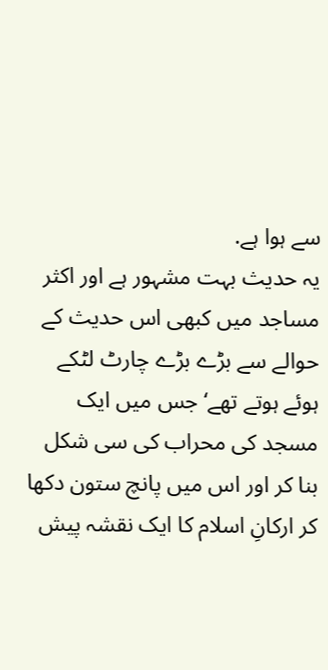سے ہوا ہے.
یہ حدیث بہت مشہور ہے اور اکثر مساجد میں کبھی اس حدیث کے حوالے سے بڑے بڑے چارٹ لٹکے ہوئے ہوتے تھے‘ جس میں ایک مسجد کی محراب کی سی شکل بنا کر اور اس میں پانچ ستون دکھا کر ارکانِ اسلام کا ایک نقشہ پیش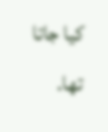کیا جاتا تھا.